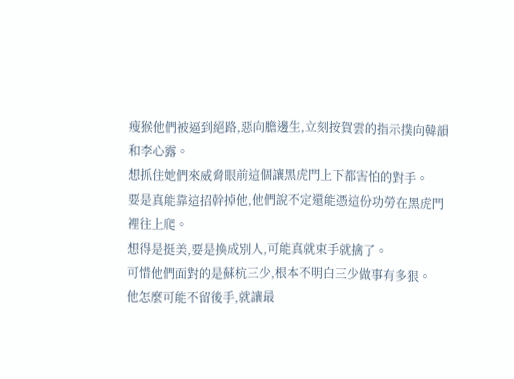瘦猴他們被逼到絕路,惡向膽邊生,立刻按賀雲的指示撲向韓韻和李心露。
想抓住她們來威脅眼前這個讓黑虎門上下都害怕的對手。
要是真能靠這招幹掉他,他們說不定還能憑這份功勞在黑虎門裡往上爬。
想得是挺美,要是換成別人,可能真就束手就擒了。
可惜他們面對的是蘇杭三少,根本不明白三少做事有多狠。
他怎麼可能不留後手,就讓最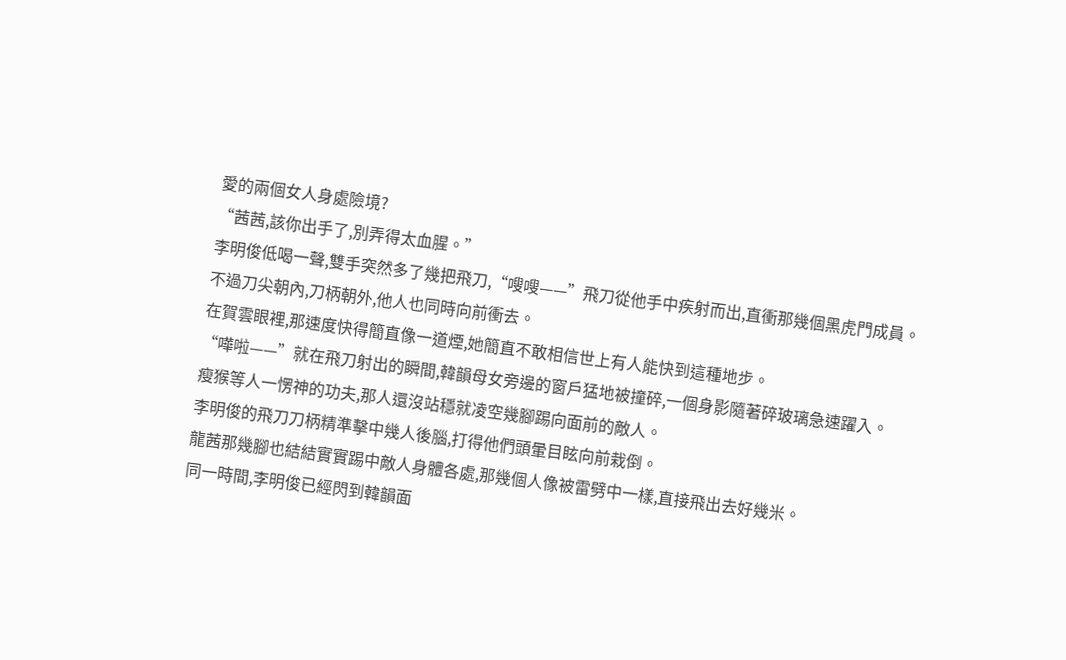愛的兩個女人身處險境?
“茜茜,該你出手了,別弄得太血腥。”
李明俊低喝一聲,雙手突然多了幾把飛刀,“嗖嗖——”飛刀從他手中疾射而出,直衝那幾個黑虎門成員。
不過刀尖朝內,刀柄朝外,他人也同時向前衝去。
在賀雲眼裡,那速度快得簡直像一道煙,她簡直不敢相信世上有人能快到這種地步。
“嘩啦——”就在飛刀射出的瞬間,韓韻母女旁邊的窗戶猛地被撞碎,一個身影隨著碎玻璃急速躍入。
瘦猴等人一愣神的功夫,那人還沒站穩就凌空幾腳踢向面前的敵人。
李明俊的飛刀刀柄精準擊中幾人後腦,打得他們頭暈目眩向前栽倒。
龍茜那幾腳也結結實實踢中敵人身體各處,那幾個人像被雷劈中一樣,直接飛出去好幾米。
同一時間,李明俊已經閃到韓韻面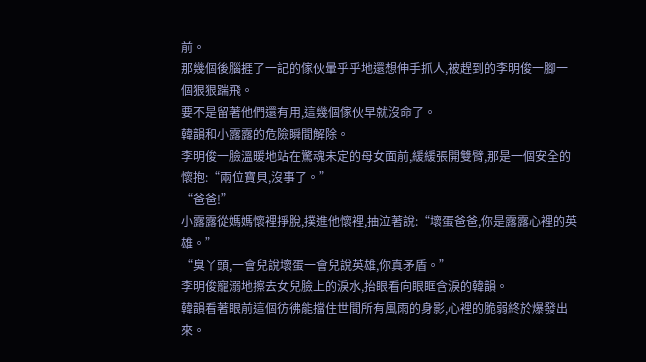前。
那幾個後腦捱了一記的傢伙暈乎乎地還想伸手抓人,被趕到的李明俊一腳一個狠狠踹飛。
要不是留著他們還有用,這幾個傢伙早就沒命了。
韓韻和小露露的危險瞬間解除。
李明俊一臉溫暖地站在驚魂未定的母女面前,緩緩張開雙臂,那是一個安全的懷抱:“兩位寶貝,沒事了。”
“爸爸!”
小露露從媽媽懷裡掙脫,撲進他懷裡,抽泣著說:“壞蛋爸爸,你是露露心裡的英雄。”
“臭丫頭,一會兒說壞蛋一會兒說英雄,你真矛盾。”
李明俊寵溺地擦去女兒臉上的淚水,抬眼看向眼眶含淚的韓韻。
韓韻看著眼前這個彷彿能擋住世間所有風雨的身影,心裡的脆弱終於爆發出來。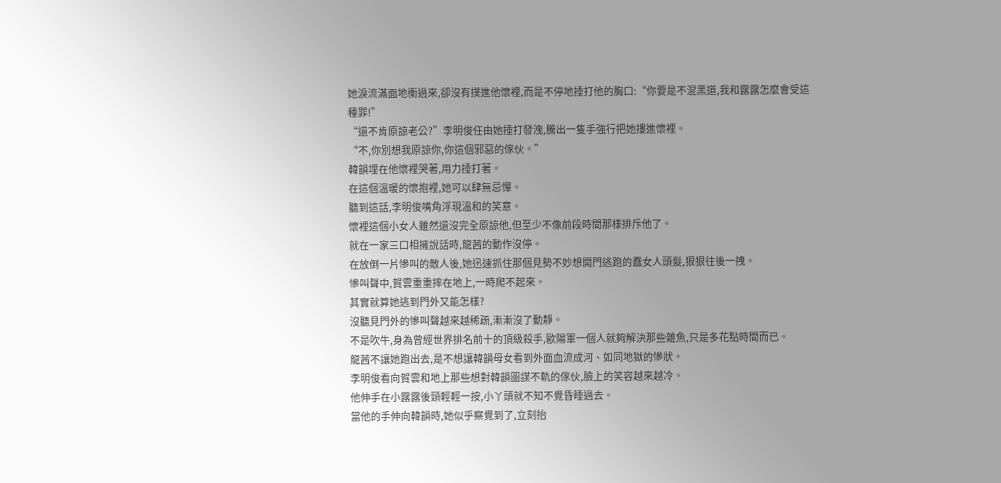她淚流滿面地衝過來,卻沒有撲進他懷裡,而是不停地捶打他的胸口:“你要是不混黑道,我和露露怎麼會受這種罪!”
“還不肯原諒老公?”李明俊任由她捶打發洩,騰出一隻手強行把她摟進懷裡。
“不,你別想我原諒你,你這個邪惡的傢伙。”
韓韻埋在他懷裡哭著,用力捶打著。
在這個溫暖的懷抱裡,她可以肆無忌憚。
聽到這話,李明俊嘴角浮現溫和的笑意。
懷裡這個小女人雖然還沒完全原諒他,但至少不像前段時間那樣排斥他了。
就在一家三口相擁說話時,龍茜的動作沒停。
在放倒一片慘叫的敵人後,她迅速抓住那個見勢不妙想開門逃跑的蠢女人頭髮,狠狠往後一拽。
慘叫聲中,賀雲重重摔在地上,一時爬不起來。
其實就算她逃到門外又能怎樣?
沒聽見門外的慘叫聲越來越稀疏,漸漸沒了動靜。
不是吹牛,身為曾經世界排名前十的頂級殺手,歐陽軍一個人就夠解決那些雜魚,只是多花點時間而已。
龍茜不讓她跑出去,是不想讓韓韻母女看到外面血流成河、如同地獄的慘狀。
李明俊看向賀雲和地上那些想對韓韻圖謀不軌的傢伙,臉上的笑容越來越冷。
他伸手在小露露後頸輕輕一按,小丫頭就不知不覺昏睡過去。
當他的手伸向韓韻時,她似乎察覺到了,立刻抬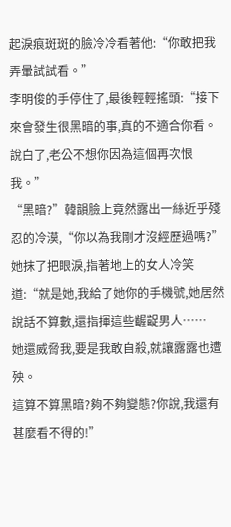起淚痕斑斑的臉冷冷看著他:“你敢把我弄暈試試看。”
李明俊的手停住了,最後輕輕搖頭:“接下來會發生很黑暗的事,真的不適合你看。說白了,老公不想你因為這個再次恨我。”
“黑暗?”韓韻臉上竟然露出一絲近乎殘忍的冷漠,“你以為我剛才沒經歷過嗎?”
她抹了把眼淚,指著地上的女人冷笑道:“就是她,我給了她你的手機號,她居然說話不算數,還指揮這些齷齪男人……
她還威脅我,要是我敢自殺,就讓露露也遭殃。
這算不算黑暗?夠不夠變態?你說,我還有甚麼看不得的!”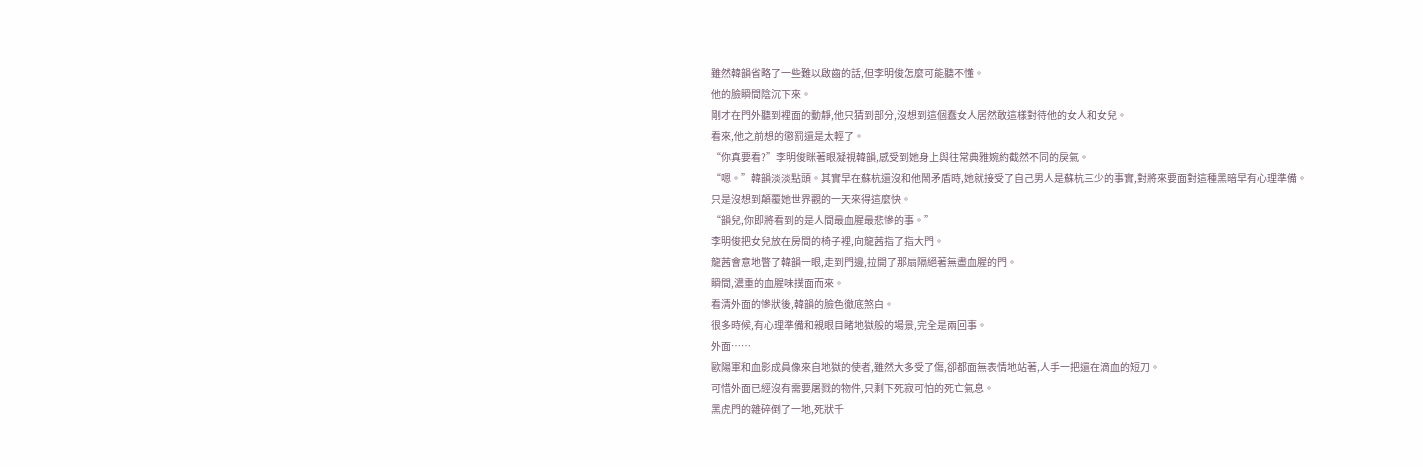雖然韓韻省略了一些難以啟齒的話,但李明俊怎麼可能聽不懂。
他的臉瞬間陰沉下來。
剛才在門外聽到裡面的動靜,他只猜到部分,沒想到這個蠢女人居然敢這樣對待他的女人和女兒。
看來,他之前想的懲罰還是太輕了。
“你真要看?”李明俊眯著眼凝視韓韻,感受到她身上與往常典雅婉約截然不同的戾氣。
“嗯。”韓韻淡淡點頭。其實早在蘇杭還沒和他鬧矛盾時,她就接受了自己男人是蘇杭三少的事實,對將來要面對這種黑暗早有心理準備。
只是沒想到顛覆她世界觀的一天來得這麼快。
“韻兒,你即將看到的是人間最血腥最悲慘的事。”
李明俊把女兒放在房間的椅子裡,向龍茜指了指大門。
龍茜會意地瞥了韓韻一眼,走到門邊,拉開了那扇隔絕著無盡血腥的門。
瞬間,濃重的血腥味撲面而來。
看清外面的慘狀後,韓韻的臉色徹底煞白。
很多時候,有心理準備和親眼目睹地獄般的場景,完全是兩回事。
外面……
歐陽軍和血影成員像來自地獄的使者,雖然大多受了傷,卻都面無表情地站著,人手一把還在滴血的短刀。
可惜外面已經沒有需要屠戮的物件,只剩下死寂可怕的死亡氣息。
黑虎門的雜碎倒了一地,死狀千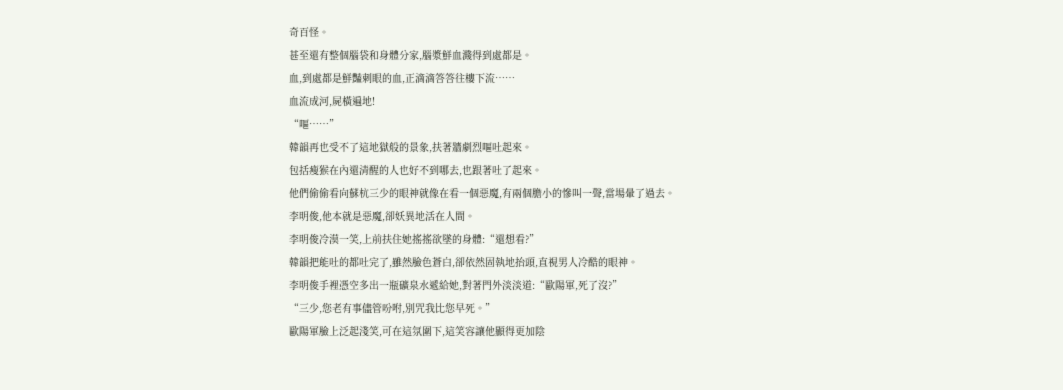奇百怪。
甚至還有整個腦袋和身體分家,腦漿鮮血濺得到處都是。
血,到處都是鮮豔刺眼的血,正滴滴答答往樓下流……
血流成河,屍橫遍地!
“嘔……”
韓韻再也受不了這地獄般的景象,扶著牆劇烈嘔吐起來。
包括瘦猴在內還清醒的人也好不到哪去,也跟著吐了起來。
他們偷偷看向蘇杭三少的眼神就像在看一個惡魔,有兩個膽小的慘叫一聲,當場暈了過去。
李明俊,他本就是惡魔,卻妖異地活在人間。
李明俊冷漠一笑,上前扶住她搖搖欲墜的身體:“還想看?”
韓韻把能吐的都吐完了,雖然臉色蒼白,卻依然固執地抬頭,直視男人冷酷的眼神。
李明俊手裡憑空多出一瓶礦泉水遞給她,對著門外淡淡道:“歐陽軍,死了沒?”
“三少,您老有事儘管吩咐,別咒我比您早死。”
歐陽軍臉上泛起淺笑,可在這氛圍下,這笑容讓他顯得更加陰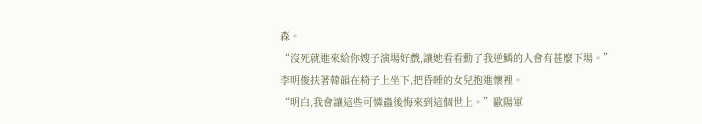森。
“沒死就進來給你嫂子演場好戲,讓她看看動了我逆鱗的人會有甚麼下場。”
李明俊扶著韓韻在椅子上坐下,把昏睡的女兒抱進懷裡。
“明白,我會讓這些可憐蟲後悔來到這個世上。”歐陽軍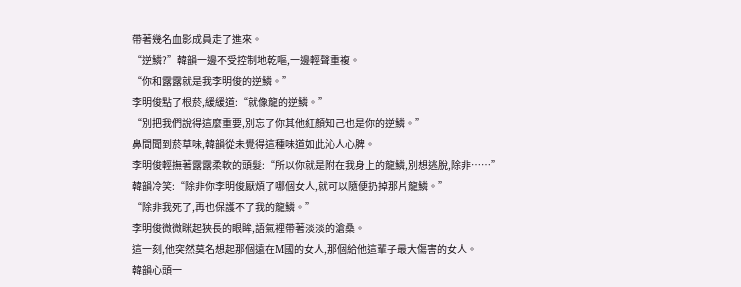帶著幾名血影成員走了進來。
“逆鱗?”韓韻一邊不受控制地乾嘔,一邊輕聲重複。
“你和露露就是我李明俊的逆鱗。”
李明俊點了根菸,緩緩道:“就像龍的逆鱗。”
“別把我們說得這麼重要,別忘了你其他紅顏知己也是你的逆鱗。”
鼻間聞到菸草味,韓韻從未覺得這種味道如此沁人心脾。
李明俊輕撫著露露柔軟的頭髮:“所以你就是附在我身上的龍鱗,別想逃脫,除非……”
韓韻冷笑:“除非你李明俊厭煩了哪個女人,就可以隨便扔掉那片龍鱗。”
“除非我死了,再也保護不了我的龍鱗。”
李明俊微微眯起狹長的眼眸,語氣裡帶著淡淡的滄桑。
這一刻,他突然莫名想起那個遠在M國的女人,那個給他這輩子最大傷害的女人。
韓韻心頭一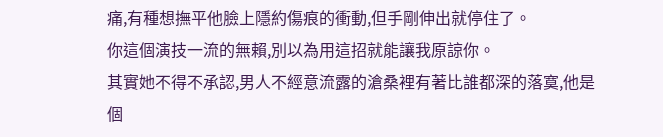痛,有種想撫平他臉上隱約傷痕的衝動,但手剛伸出就停住了。
你這個演技一流的無賴,別以為用這招就能讓我原諒你。
其實她不得不承認,男人不經意流露的滄桑裡有著比誰都深的落寞,他是個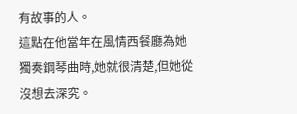有故事的人。
這點在他當年在風情西餐廳為她獨奏鋼琴曲時,她就很清楚,但她從沒想去深究。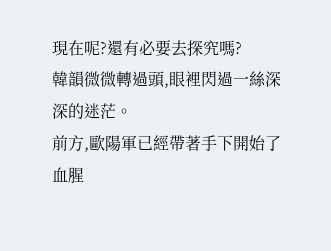現在呢?還有必要去探究嗎?
韓韻微微轉過頭,眼裡閃過一絲深深的迷茫。
前方,歐陽軍已經帶著手下開始了血腥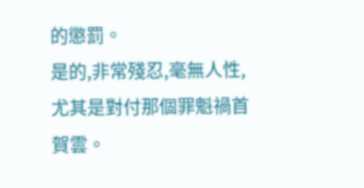的懲罰。
是的,非常殘忍,毫無人性,尤其是對付那個罪魁禍首賀雲。